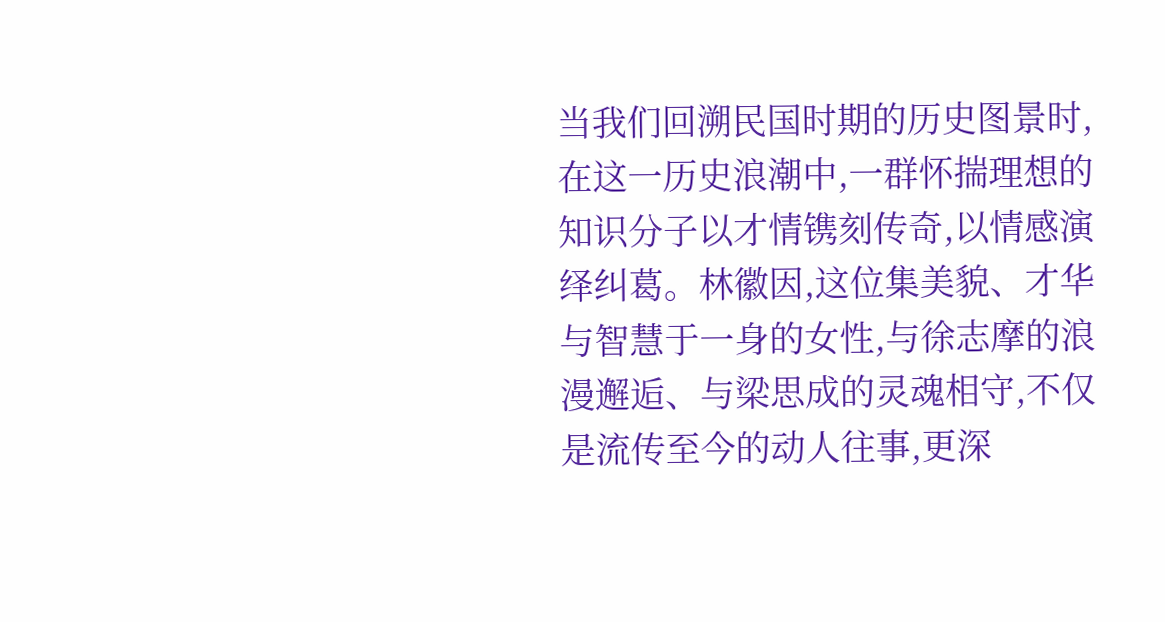当我们回溯民国时期的历史图景时,在这一历史浪潮中,一群怀揣理想的知识分子以才情镌刻传奇,以情感演绎纠葛。林徽因,这位集美貌、才华与智慧于一身的女性,与徐志摩的浪漫邂逅、与梁思成的灵魂相守,不仅是流传至今的动人往事,更深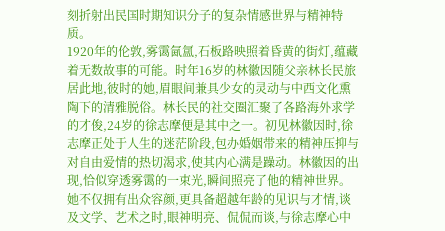刻折射出民国时期知识分子的复杂情感世界与精神特质。
1920年的伦敦,雾霭氤氲,石板路映照着昏黄的街灯,蕴藏着无数故事的可能。时年16岁的林徽因随父亲林长民旅居此地,彼时的她,眉眼间兼具少女的灵动与中西文化熏陶下的清雅脱俗。林长民的社交圈汇聚了各路海外求学的才俊,24岁的徐志摩便是其中之一。初见林徽因时,徐志摩正处于人生的迷茫阶段,包办婚姻带来的精神压抑与对自由爱情的热切渴求,使其内心满是躁动。林徽因的出现,恰似穿透雾霭的一束光,瞬间照亮了他的精神世界。她不仅拥有出众容颜,更具备超越年龄的见识与才情,谈及文学、艺术之时,眼神明亮、侃侃而谈,与徐志摩心中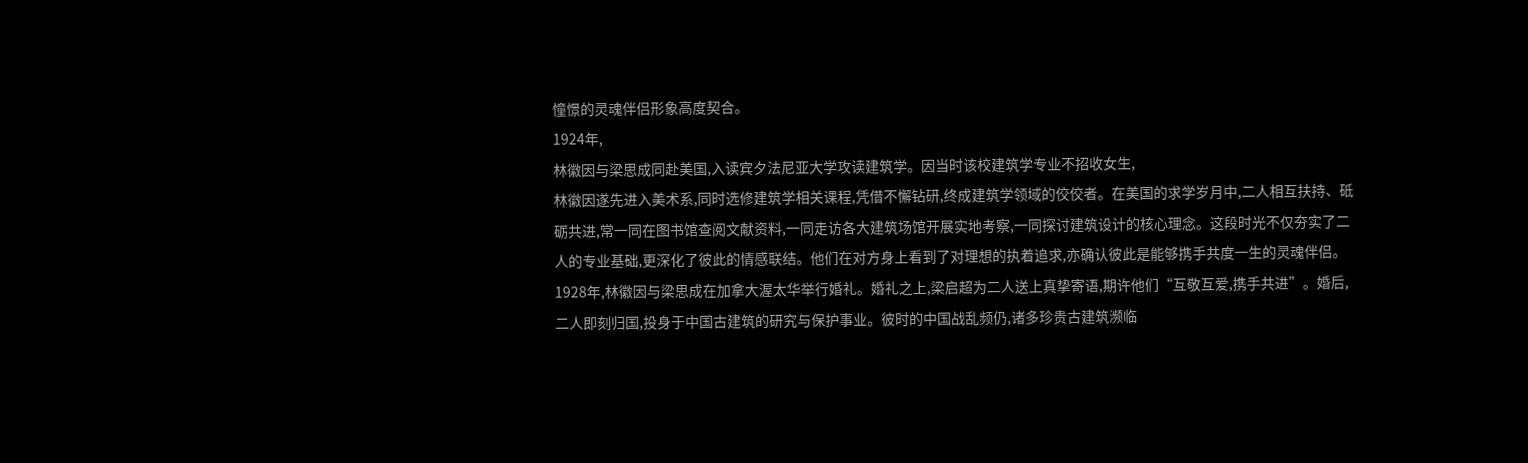憧憬的灵魂伴侣形象高度契合。
1924年,
林徽因与梁思成同赴美国,入读宾夕法尼亚大学攻读建筑学。因当时该校建筑学专业不招收女生,
林徽因遂先进入美术系,同时选修建筑学相关课程,凭借不懈钻研,终成建筑学领域的佼佼者。在美国的求学岁月中,二人相互扶持、砥砺共进,常一同在图书馆查阅文献资料,一同走访各大建筑场馆开展实地考察,一同探讨建筑设计的核心理念。这段时光不仅夯实了二人的专业基础,更深化了彼此的情感联结。他们在对方身上看到了对理想的执着追求,亦确认彼此是能够携手共度一生的灵魂伴侣。
1928年,林徽因与梁思成在加拿大渥太华举行婚礼。婚礼之上,梁启超为二人送上真挚寄语,期许他们“互敬互爱,携手共进”。婚后,二人即刻归国,投身于中国古建筑的研究与保护事业。彼时的中国战乱频仍,诸多珍贵古建筑濒临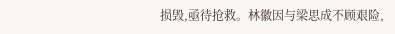损毁,亟待抢救。林徽因与梁思成不顾艰险,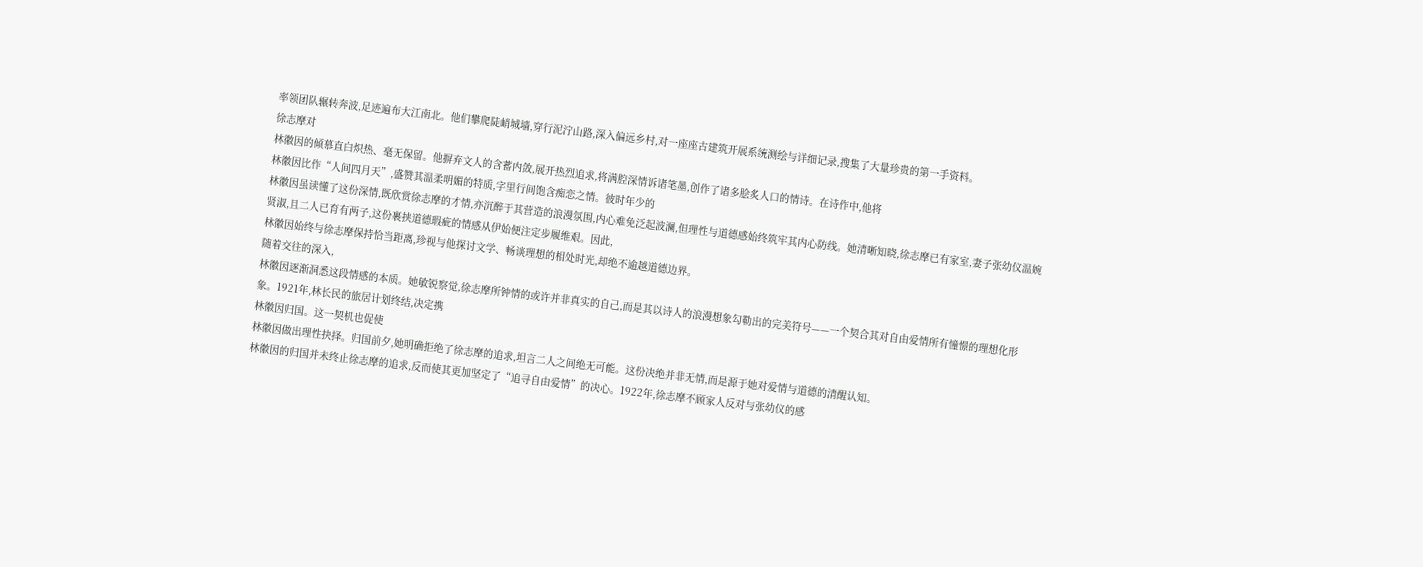率领团队辗转奔波,足迹遍布大江南北。他们攀爬陡峭城墙,穿行泥泞山路,深入偏远乡村,对一座座古建筑开展系统测绘与详细记录,搜集了大量珍贵的第一手资料。
徐志摩对
林徽因的倾慕直白炽热、毫无保留。他摒弃文人的含蓄内敛,展开热烈追求,将满腔深情诉诸笔墨,创作了诸多脍炙人口的情诗。在诗作中,他将
林徽因比作“人间四月天”,盛赞其温柔明媚的特质,字里行间饱含痴恋之情。彼时年少的
林徽因虽读懂了这份深情,既欣赏徐志摩的才情,亦沉醉于其营造的浪漫氛围,内心难免泛起波澜,但理性与道德感始终筑牢其内心防线。她清晰知晓,徐志摩已有家室,妻子张幼仪温婉贤淑,且二人已育有两子,这份裹挟道德瑕疵的情感从伊始便注定步履维艰。因此,
林徽因始终与徐志摩保持恰当距离,珍视与他探讨文学、畅谈理想的相处时光,却绝不逾越道德边界。
随着交往的深入,
林徽因逐渐洞悉这段情感的本质。她敏锐察觉,徐志摩所钟情的或许并非真实的自己,而是其以诗人的浪漫想象勾勒出的完美符号——一个契合其对自由爱情所有憧憬的理想化形象。1921年,林长民的旅居计划终结,决定携
林徽因归国。这一契机也促使
林徽因做出理性抉择。归国前夕,她明确拒绝了徐志摩的追求,坦言二人之间绝无可能。这份决绝并非无情,而是源于她对爱情与道德的清醒认知。
林徽因的归国并未终止徐志摩的追求,反而使其更加坚定了“追寻自由爱情”的决心。1922年,徐志摩不顾家人反对与张幼仪的感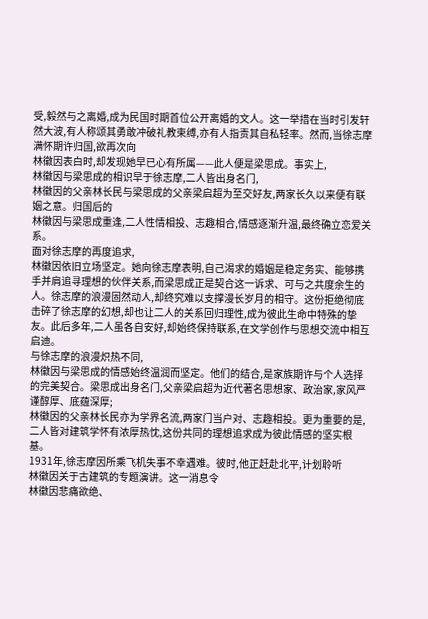受,毅然与之离婚,成为民国时期首位公开离婚的文人。这一举措在当时引发轩然大波,有人称颂其勇敢冲破礼教束缚,亦有人指责其自私轻率。然而,当徐志摩满怀期许归国,欲再次向
林徽因表白时,却发现她早已心有所属——此人便是梁思成。事实上,
林徽因与梁思成的相识早于徐志摩,二人皆出身名门,
林徽因的父亲林长民与梁思成的父亲梁启超为至交好友,两家长久以来便有联姻之意。归国后的
林徽因与梁思成重逢,二人性情相投、志趣相合,情感逐渐升温,最终确立恋爱关系。
面对徐志摩的再度追求,
林徽因依旧立场坚定。她向徐志摩表明,自己渴求的婚姻是稳定务实、能够携手并肩追寻理想的伙伴关系,而梁思成正是契合这一诉求、可与之共度余生的人。徐志摩的浪漫固然动人,却终究难以支撑漫长岁月的相守。这份拒绝彻底击碎了徐志摩的幻想,却也让二人的关系回归理性,成为彼此生命中特殊的挚友。此后多年,二人虽各自安好,却始终保持联系,在文学创作与思想交流中相互启迪。
与徐志摩的浪漫炽热不同,
林徽因与梁思成的情感始终温润而坚定。他们的结合,是家族期许与个人选择的完美契合。梁思成出身名门,父亲梁启超为近代著名思想家、政治家,家风严谨醇厚、底蕴深厚;
林徽因的父亲林长民亦为学界名流,两家门当户对、志趣相投。更为重要的是,二人皆对建筑学怀有浓厚热忱,这份共同的理想追求成为彼此情感的坚实根基。
1931年,徐志摩因所乘飞机失事不幸遇难。彼时,他正赶赴北平,计划聆听
林徽因关于古建筑的专题演讲。这一消息令
林徽因悲痛欲绝、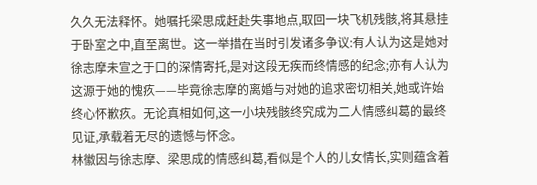久久无法释怀。她嘱托梁思成赶赴失事地点,取回一块飞机残骸,将其悬挂于卧室之中,直至离世。这一举措在当时引发诸多争议:有人认为这是她对徐志摩未宣之于口的深情寄托,是对这段无疾而终情感的纪念;亦有人认为这源于她的愧疚——毕竟徐志摩的离婚与对她的追求密切相关,她或许始终心怀歉疚。无论真相如何,这一小块残骸终究成为二人情感纠葛的最终见证,承载着无尽的遗憾与怀念。
林徽因与徐志摩、梁思成的情感纠葛,看似是个人的儿女情长,实则蕴含着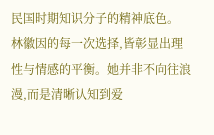民国时期知识分子的精神底色。
林徽因的每一次选择,皆彰显出理性与情感的平衡。她并非不向往浪漫,而是清晰认知到爱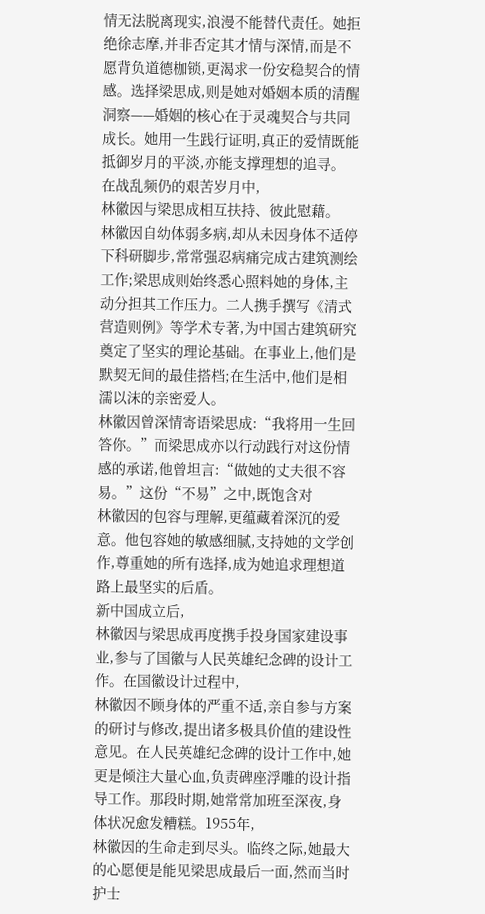情无法脱离现实,浪漫不能替代责任。她拒绝徐志摩,并非否定其才情与深情,而是不愿背负道德枷锁,更渴求一份安稳契合的情感。选择梁思成,则是她对婚姻本质的清醒洞察——婚姻的核心在于灵魂契合与共同成长。她用一生践行证明,真正的爱情既能抵御岁月的平淡,亦能支撑理想的追寻。
在战乱频仍的艰苦岁月中,
林徽因与梁思成相互扶持、彼此慰藉。
林徽因自幼体弱多病,却从未因身体不适停下科研脚步,常常强忍病痛完成古建筑测绘工作;梁思成则始终悉心照料她的身体,主动分担其工作压力。二人携手撰写《清式营造则例》等学术专著,为中国古建筑研究奠定了坚实的理论基础。在事业上,他们是默契无间的最佳搭档;在生活中,他们是相濡以沫的亲密爱人。
林徽因曾深情寄语梁思成:“我将用一生回答你。”而梁思成亦以行动践行对这份情感的承诺,他曾坦言:“做她的丈夫很不容易。”这份“不易”之中,既饱含对
林徽因的包容与理解,更蕴藏着深沉的爱意。他包容她的敏感细腻,支持她的文学创作,尊重她的所有选择,成为她追求理想道路上最坚实的后盾。
新中国成立后,
林徽因与梁思成再度携手投身国家建设事业,参与了国徽与人民英雄纪念碑的设计工作。在国徽设计过程中,
林徽因不顾身体的严重不适,亲自参与方案的研讨与修改,提出诸多极具价值的建设性意见。在人民英雄纪念碑的设计工作中,她更是倾注大量心血,负责碑座浮雕的设计指导工作。那段时期,她常常加班至深夜,身体状况愈发糟糕。1955年,
林徽因的生命走到尽头。临终之际,她最大的心愿便是能见梁思成最后一面,然而当时护士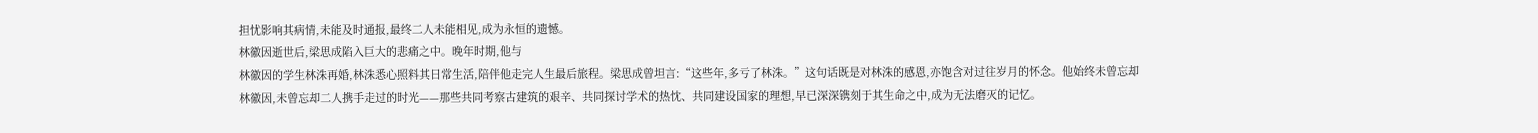担忧影响其病情,未能及时通报,最终二人未能相见,成为永恒的遗憾。
林徽因逝世后,梁思成陷入巨大的悲痛之中。晚年时期,他与
林徽因的学生林洙再婚,林洙悉心照料其日常生活,陪伴他走完人生最后旅程。梁思成曾坦言:“这些年,多亏了林洙。”这句话既是对林洙的感恩,亦饱含对过往岁月的怀念。他始终未曾忘却
林徽因,未曾忘却二人携手走过的时光——那些共同考察古建筑的艰辛、共同探讨学术的热忱、共同建设国家的理想,早已深深镌刻于其生命之中,成为无法磨灭的记忆。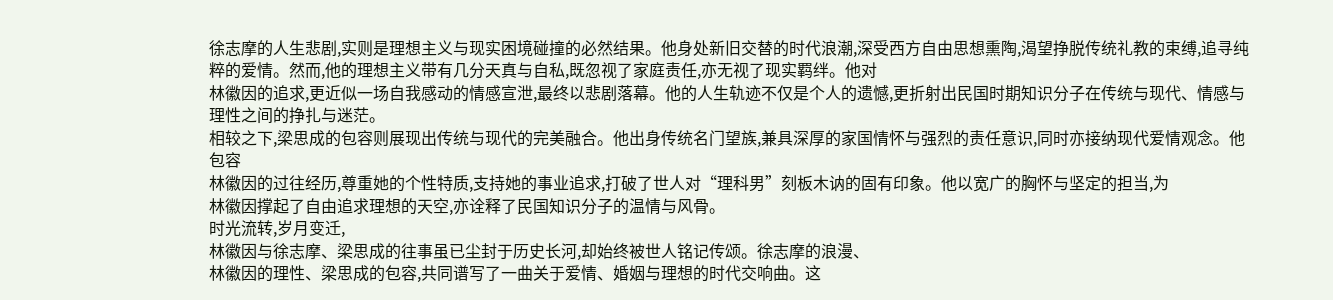徐志摩的人生悲剧,实则是理想主义与现实困境碰撞的必然结果。他身处新旧交替的时代浪潮,深受西方自由思想熏陶,渴望挣脱传统礼教的束缚,追寻纯粹的爱情。然而,他的理想主义带有几分天真与自私,既忽视了家庭责任,亦无视了现实羁绊。他对
林徽因的追求,更近似一场自我感动的情感宣泄,最终以悲剧落幕。他的人生轨迹不仅是个人的遗憾,更折射出民国时期知识分子在传统与现代、情感与理性之间的挣扎与迷茫。
相较之下,梁思成的包容则展现出传统与现代的完美融合。他出身传统名门望族,兼具深厚的家国情怀与强烈的责任意识,同时亦接纳现代爱情观念。他包容
林徽因的过往经历,尊重她的个性特质,支持她的事业追求,打破了世人对“理科男”刻板木讷的固有印象。他以宽广的胸怀与坚定的担当,为
林徽因撑起了自由追求理想的天空,亦诠释了民国知识分子的温情与风骨。
时光流转,岁月变迁,
林徽因与徐志摩、梁思成的往事虽已尘封于历史长河,却始终被世人铭记传颂。徐志摩的浪漫、
林徽因的理性、梁思成的包容,共同谱写了一曲关于爱情、婚姻与理想的时代交响曲。这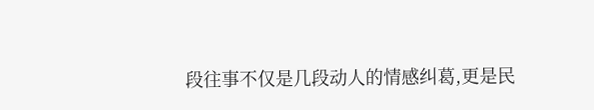段往事不仅是几段动人的情感纠葛,更是民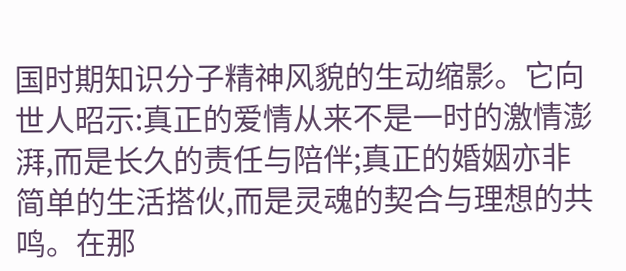国时期知识分子精神风貌的生动缩影。它向世人昭示:真正的爱情从来不是一时的激情澎湃,而是长久的责任与陪伴;真正的婚姻亦非简单的生活搭伙,而是灵魂的契合与理想的共鸣。在那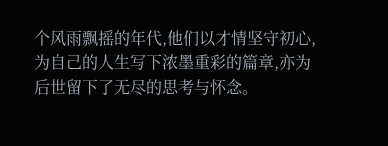个风雨飘摇的年代,他们以才情坚守初心,为自己的人生写下浓墨重彩的篇章,亦为后世留下了无尽的思考与怀念。